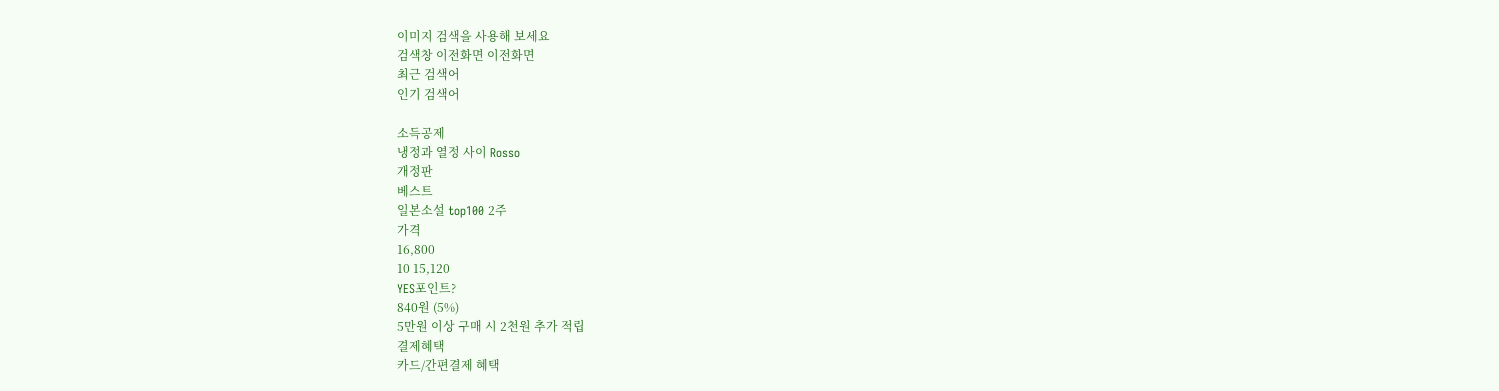이미지 검색을 사용해 보세요
검색창 이전화면 이전화면
최근 검색어
인기 검색어

소득공제
냉정과 열정 사이 Rosso
개정판
베스트
일본소설 top100 2주
가격
16,800
10 15,120
YES포인트?
840원 (5%)
5만원 이상 구매 시 2천원 추가 적립
결제혜택
카드/간편결제 혜택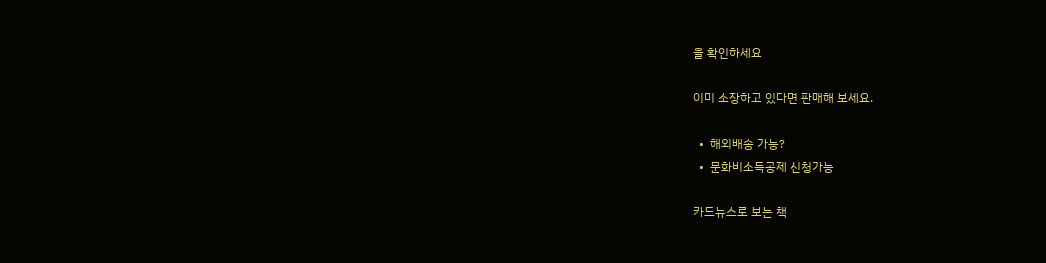을 확인하세요

이미 소장하고 있다면 판매해 보세요.

  •  해외배송 가능?
  •  문화비소득공제 신청가능

카드뉴스로 보는 책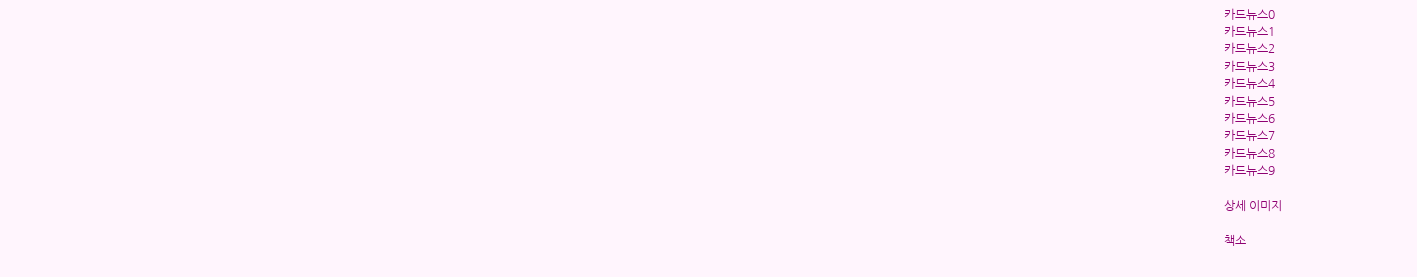카드뉴스0
카드뉴스1
카드뉴스2
카드뉴스3
카드뉴스4
카드뉴스5
카드뉴스6
카드뉴스7
카드뉴스8
카드뉴스9

상세 이미지

책소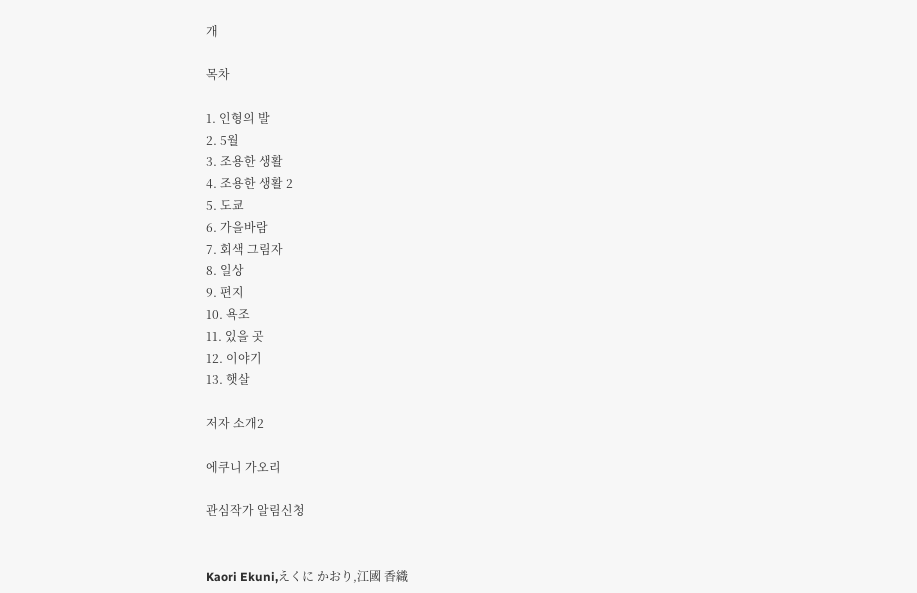개

목차

1. 인형의 발
2. 5월
3. 조용한 생활
4. 조용한 생활 2
5. 도쿄
6. 가을바람
7. 회색 그림자
8. 일상
9. 편지
10. 욕조
11. 있을 곳
12. 이야기
13. 햇살

저자 소개2

에쿠니 가오리

관심작가 알림신청


Kaori Ekuni,えくに かおり,江國 香織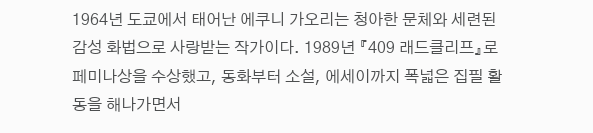1964년 도쿄에서 태어난 에쿠니 가오리는 청아한 문체와 세련된 감성 화법으로 사랑받는 작가이다. 1989년 『409 래드클리프』로 페미나상을 수상했고, 동화부터 소설, 에세이까지 폭넓은 집필 활동을 해나가면서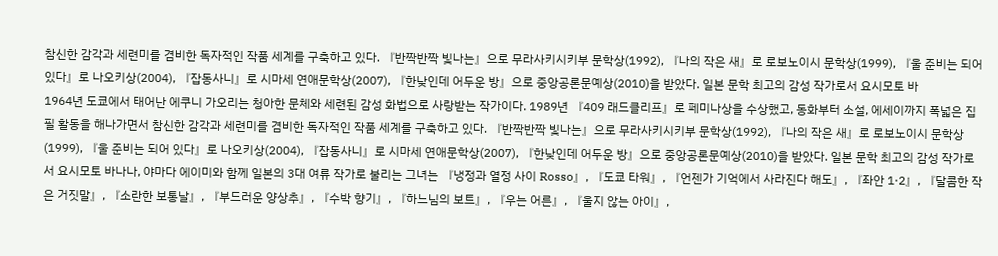참신한 감각과 세련미를 겸비한 독자적인 작품 세계를 구축하고 있다. 『반짝반짝 빛나는』으로 무라사키시키부 문학상(1992), 『나의 작은 새』로 로보노이시 문학상(1999), 『울 준비는 되어 있다』로 나오키상(2004), 『잡동사니』로 시마세 연애문학상(2007), 『한낮인데 어두운 방』으로 중앙공론문예상(2010)을 받았다. 일본 문학 최고의 감성 작가로서 요시모토 바
1964년 도쿄에서 태어난 에쿠니 가오리는 청아한 문체와 세련된 감성 화법으로 사랑받는 작가이다. 1989년 『409 래드클리프』로 페미나상을 수상했고, 동화부터 소설, 에세이까지 폭넓은 집필 활동을 해나가면서 참신한 감각과 세련미를 겸비한 독자적인 작품 세계를 구축하고 있다. 『반짝반짝 빛나는』으로 무라사키시키부 문학상(1992), 『나의 작은 새』로 로보노이시 문학상(1999), 『울 준비는 되어 있다』로 나오키상(2004), 『잡동사니』로 시마세 연애문학상(2007), 『한낮인데 어두운 방』으로 중앙공론문예상(2010)을 받았다. 일본 문학 최고의 감성 작가로서 요시모토 바나나, 야마다 에이미와 함께 일본의 3대 여류 작가로 불리는 그녀는 『냉정과 열정 사이 Rosso』, 『도쿄 타워』, 『언젠가 기억에서 사라진다 해도』, 『좌안 1·2』, 『달콤한 작은 거짓말』, 『소란한 보통날』, 『부드러운 양상추』, 『수박 향기』, 『하느님의 보트』, 『우는 어른』, 『울지 않는 아이』,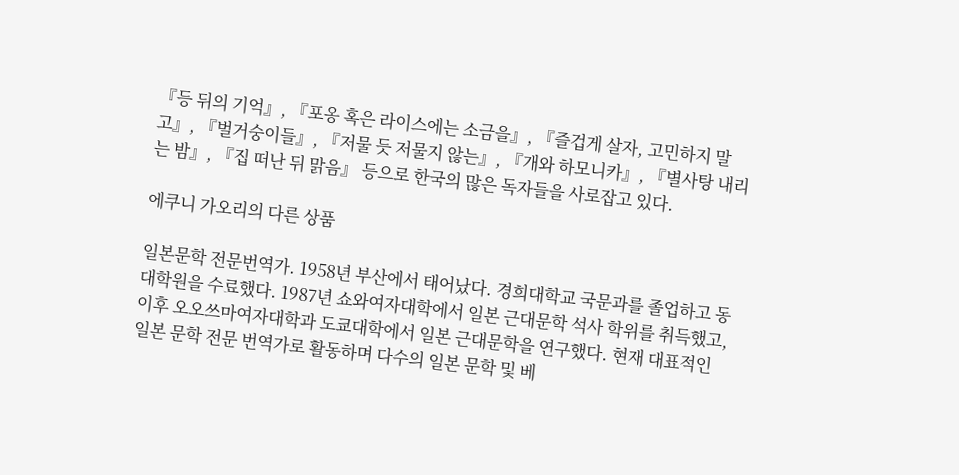『등 뒤의 기억』, 『포옹 혹은 라이스에는 소금을』, 『즐겁게 살자, 고민하지 말고』, 『벌거숭이들』, 『저물 듯 저물지 않는』, 『개와 하모니카』, 『별사탕 내리는 밤』, 『집 떠난 뒤 맑음』 등으로 한국의 많은 독자들을 사로잡고 있다.

에쿠니 가오리의 다른 상품

일본문학 전문번역가. 1958년 부산에서 태어났다. 경희대학교 국문과를 졸업하고 동 대학원을 수료했다. 1987년 쇼와여자대학에서 일본 근대문학 석사 학위를 취득했고, 이후 오오쓰마여자대학과 도쿄대학에서 일본 근대문학을 연구했다. 현재 대표적인 일본 문학 전문 번역가로 활동하며 다수의 일본 문학 및 베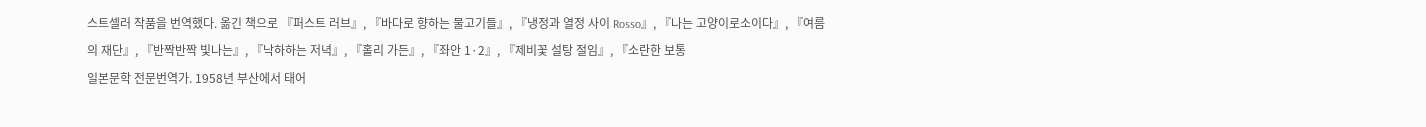스트셀러 작품을 번역했다. 옮긴 책으로 『퍼스트 러브』, 『바다로 향하는 물고기들』, 『냉정과 열정 사이 Rosso』, 『나는 고양이로소이다』, 『여름의 재단』, 『반짝반짝 빛나는』, 『낙하하는 저녁』, 『홀리 가든』, 『좌안 1·2』, 『제비꽃 설탕 절임』, 『소란한 보통
일본문학 전문번역가. 1958년 부산에서 태어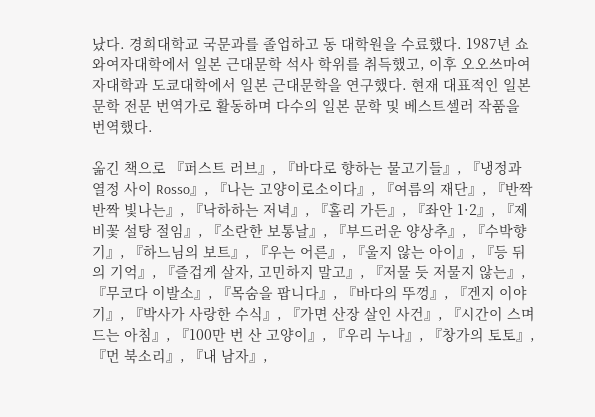났다. 경희대학교 국문과를 졸업하고 동 대학원을 수료했다. 1987년 쇼와여자대학에서 일본 근대문학 석사 학위를 취득했고, 이후 오오쓰마여자대학과 도쿄대학에서 일본 근대문학을 연구했다. 현재 대표적인 일본 문학 전문 번역가로 활동하며 다수의 일본 문학 및 베스트셀러 작품을 번역했다.

옮긴 책으로 『퍼스트 러브』, 『바다로 향하는 물고기들』, 『냉정과 열정 사이 Rosso』, 『나는 고양이로소이다』, 『여름의 재단』, 『반짝반짝 빛나는』, 『낙하하는 저녁』, 『홀리 가든』, 『좌안 1·2』, 『제비꽃 설탕 절임』, 『소란한 보통날』, 『부드러운 양상추』, 『수박향기』, 『하느님의 보트』, 『우는 어른』, 『울지 않는 아이』, 『등 뒤의 기억』, 『즐겁게 살자, 고민하지 말고』, 『저물 듯 저물지 않는』, 『무코다 이발소』, 『목숨을 팝니다』, 『바다의 뚜껑』, 『겐지 이야기』, 『박사가 사랑한 수식』, 『가면 산장 살인 사건』, 『시간이 스며드는 아침』, 『100만 번 산 고양이』, 『우리 누나』, 『창가의 토토』, 『먼 북소리』, 『내 남자』,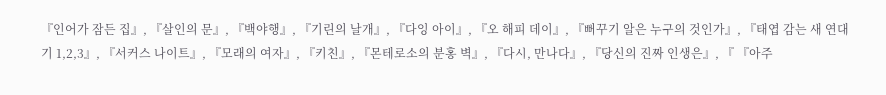『인어가 잠든 집』, 『살인의 문』, 『백야행』, 『기린의 날개』, 『다잉 아이』, 『오 해피 데이』, 『뻐꾸기 알은 누구의 것인가』, 『태엽 감는 새 연대기 1,2,3』, 『서커스 나이트』, 『모래의 여자』, 『키친』, 『몬테로소의 분홍 벽』, 『다시, 만나다』, 『당신의 진짜 인생은』, 『 『아주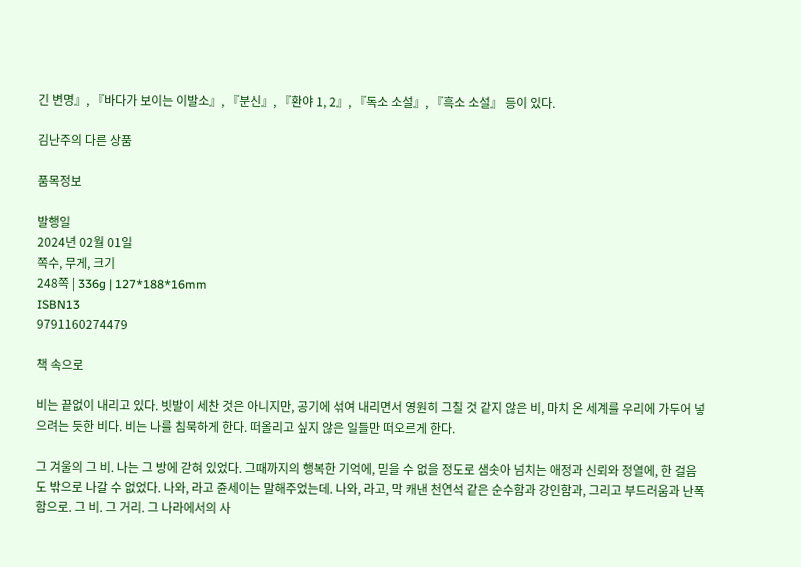긴 변명』, 『바다가 보이는 이발소』, 『분신』, 『환야 1, 2』, 『독소 소설』, 『흑소 소설』 등이 있다.

김난주의 다른 상품

품목정보

발행일
2024년 02월 01일
쪽수, 무게, 크기
248쪽 | 336g | 127*188*16mm
ISBN13
9791160274479

책 속으로

비는 끝없이 내리고 있다. 빗발이 세찬 것은 아니지만, 공기에 섞여 내리면서 영원히 그칠 것 같지 않은 비, 마치 온 세계를 우리에 가두어 넣으려는 듯한 비다. 비는 나를 침묵하게 한다. 떠올리고 싶지 않은 일들만 떠오르게 한다.

그 겨울의 그 비. 나는 그 방에 갇혀 있었다. 그때까지의 행복한 기억에, 믿을 수 없을 정도로 샘솟아 넘치는 애정과 신뢰와 정열에, 한 걸음도 밖으로 나갈 수 없었다. 나와, 라고 쥰세이는 말해주었는데. 나와, 라고, 막 캐낸 천연석 같은 순수함과 강인함과, 그리고 부드러움과 난폭함으로. 그 비. 그 거리. 그 나라에서의 사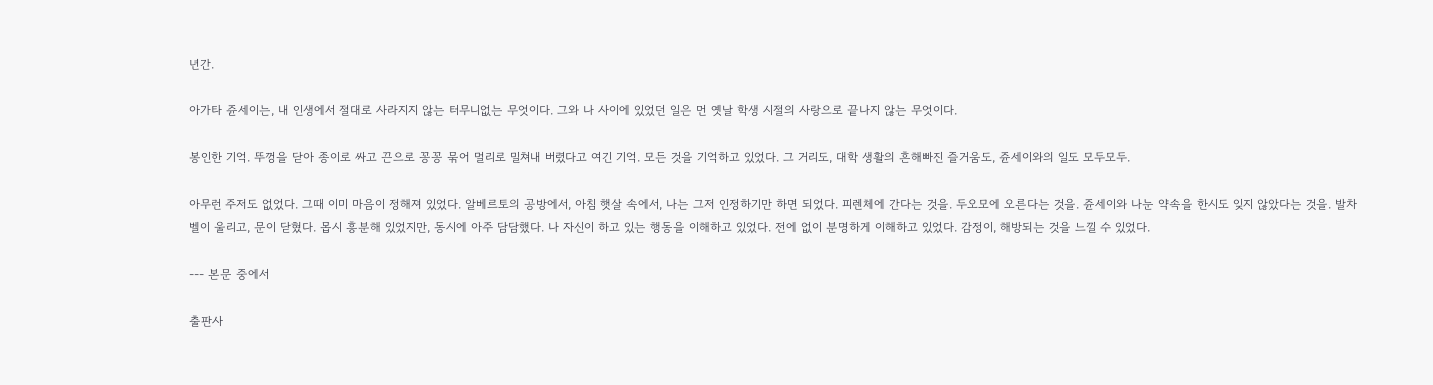년간.

아가타 쥰세이는, 내 인생에서 절대로 사라지지 않는 터무니없는 무엇이다. 그와 나 사이에 있었던 일은 먼 옛날 학생 시절의 사랑으로 끝나지 않는 무엇이다.

봉인한 기억. 뚜껑을 닫아 종이로 싸고 끈으로 꽁꽁 묶어 멀리로 밀쳐내 버렸다고 여긴 기억. 모든 것을 기억하고 있었다. 그 거리도, 대학 생활의 흔해빠진 즐거움도, 쥰세이와의 일도 모두모두.

아무런 주저도 없었다. 그때 이미 마음이 정해져 있었다. 알베르토의 공방에서, 아침 햇살 속에서, 나는 그저 인정하기만 하면 되었다. 피렌체에 간다는 것을. 두오모에 오른다는 것을. 쥰세이와 나눈 약속을 한시도 잊지 않았다는 것을. 발차 벨이 울리고, 문이 닫혔다. 몹시 흥분해 있었지만, 동시에 아주 담담했다. 나 자신이 하고 있는 행동을 이해하고 있었다. 전에 없이 분명하게 이해하고 있었다. 감정이, 해방되는 것을 느낄 수 있었다.

--- 본문 중에서

출판사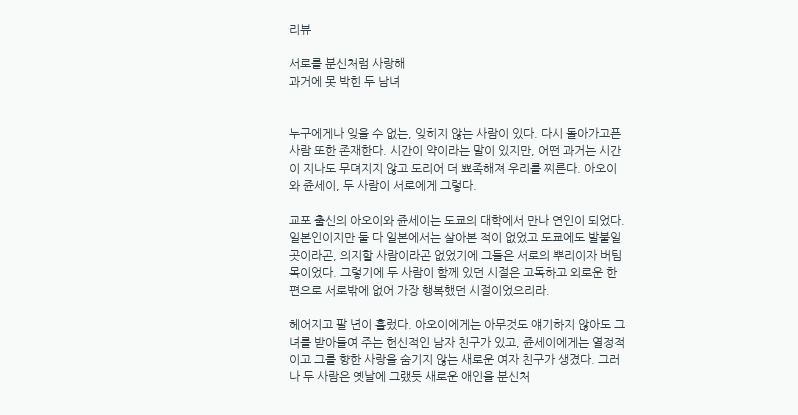리뷰

서로를 분신처럼 사랑해
과거에 못 박힌 두 남녀


누구에게나 잊을 수 없는, 잊히지 않는 사람이 있다. 다시 돌아가고픈 사람 또한 존재한다. 시간이 약이라는 말이 있지만, 어떤 과거는 시간이 지나도 무뎌지지 않고 도리어 더 뾰족해져 우리를 찌른다. 아오이와 쥰세이, 두 사람이 서로에게 그렇다.

교포 출신의 아오이와 쥰세이는 도쿄의 대학에서 만나 연인이 되었다. 일본인이지만 둘 다 일본에서는 살아본 적이 없었고 도쿄에도 발붙일 곳이라곤, 의지할 사람이라곤 없었기에 그들은 서로의 뿌리이자 버팀목이었다. 그렇기에 두 사람이 함께 있던 시절은 고독하고 외로운 한편으로 서로밖에 없어 가장 행복했던 시절이었으리라.

헤어지고 팔 년이 흘렀다. 아오이에게는 아무것도 얘기하지 않아도 그녀를 받아들여 주는 헌신적인 남자 친구가 있고, 쥰세이에게는 열정적이고 그를 향한 사랑을 숨기지 않는 새로운 여자 친구가 생겼다. 그러나 두 사람은 옛날에 그랬듯 새로운 애인을 분신처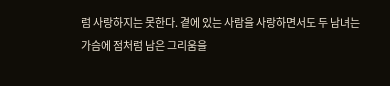럼 사랑하지는 못한다. 곁에 있는 사람을 사랑하면서도 두 남녀는 가슴에 점처럼 남은 그리움을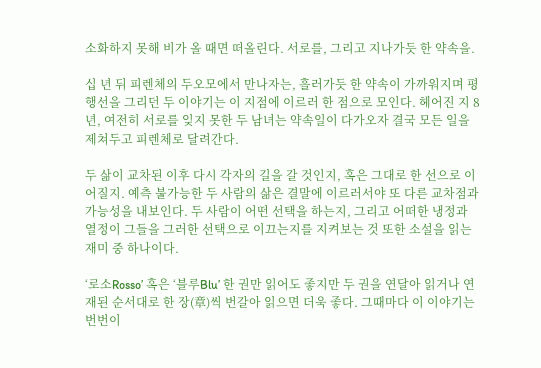소화하지 못해 비가 올 때면 떠올린다. 서로를, 그리고 지나가듯 한 약속을.

십 년 뒤 피렌체의 두오모에서 만나자는, 흘러가듯 한 약속이 가까워지며 평행선을 그리던 두 이야기는 이 지점에 이르러 한 점으로 모인다. 헤어진 지 8년, 여전히 서로를 잊지 못한 두 남녀는 약속일이 다가오자 결국 모든 일을 제쳐두고 피렌체로 달려간다.

두 삶이 교차된 이후 다시 각자의 길을 갈 것인지, 혹은 그대로 한 선으로 이어질지. 예측 불가능한 두 사람의 삶은 결말에 이르러서야 또 다른 교차점과 가능성을 내보인다. 두 사람이 어떤 선택을 하는지, 그리고 어떠한 냉정과 열정이 그들을 그러한 선택으로 이끄는지를 지켜보는 것 또한 소설을 읽는 재미 중 하나이다.

‘로소Rosso’ 혹은 ‘블루Blu’ 한 권만 읽어도 좋지만 두 권을 연달아 읽거나 연재된 순서대로 한 장(章)씩 번갈아 읽으면 더욱 좋다. 그때마다 이 이야기는 번번이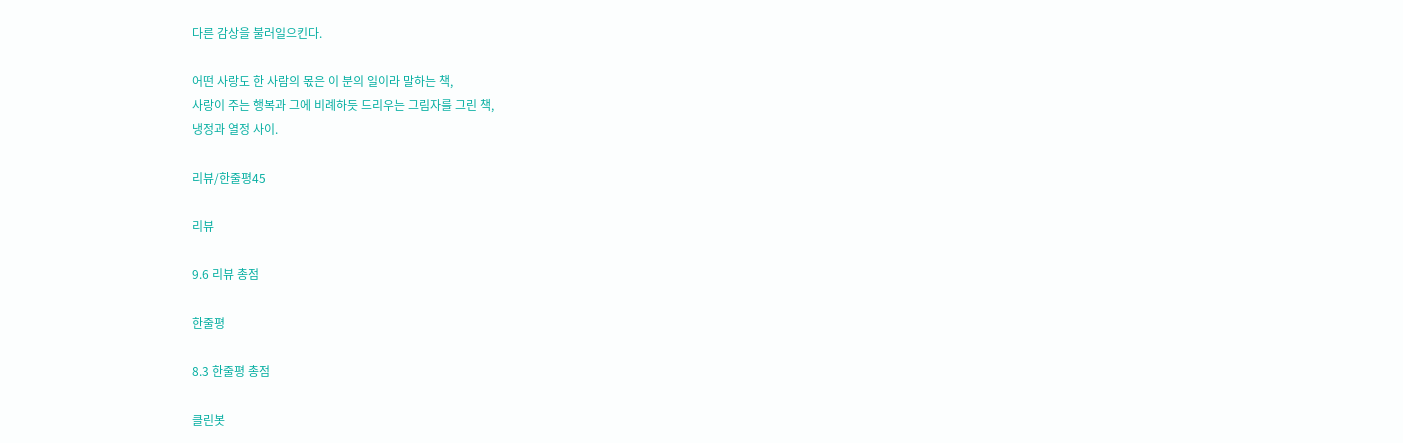다른 감상을 불러일으킨다.

어떤 사랑도 한 사람의 몫은 이 분의 일이라 말하는 책,
사랑이 주는 행복과 그에 비례하듯 드리우는 그림자를 그린 책,
냉정과 열정 사이.

리뷰/한줄평45

리뷰

9.6 리뷰 총점

한줄평

8.3 한줄평 총점

클린봇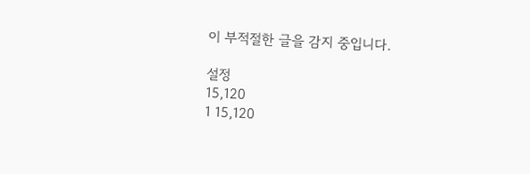이 부적절한 글을 감지 중입니다.

설정
15,120
1 15,120